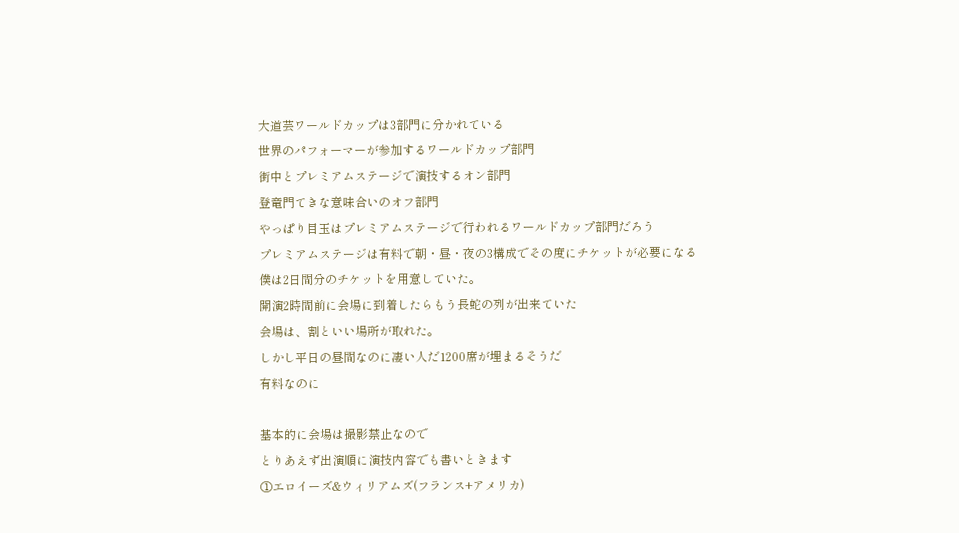大道芸ワールドカップは3部門に分かれている
世界のパフォーマーが参加するワールドカップ部門
街中とプレミアムステージで演技するオン部門
登竜門てきな意味合いのオフ部門
やっぱり目玉はプレミアムステージで行われるワールドカップ部門だろう
プレミアムステージは有料で朝・昼・夜の3構成でその度にチケットが必要になる
僕は2日間分のチケットを用意していた。
開演2時間前に会場に到着したらもう長蛇の列が出来ていた
会場は、割といい場所が取れた。
しかし平日の昼間なのに凄い人だ1200席が埋まるそうだ
有料なのに

基本的に会場は撮影禁止なので
とりあえず出演順に演技内容でも書いときます
①エロイーズ&ウィリアムズ(フランス+アメリカ)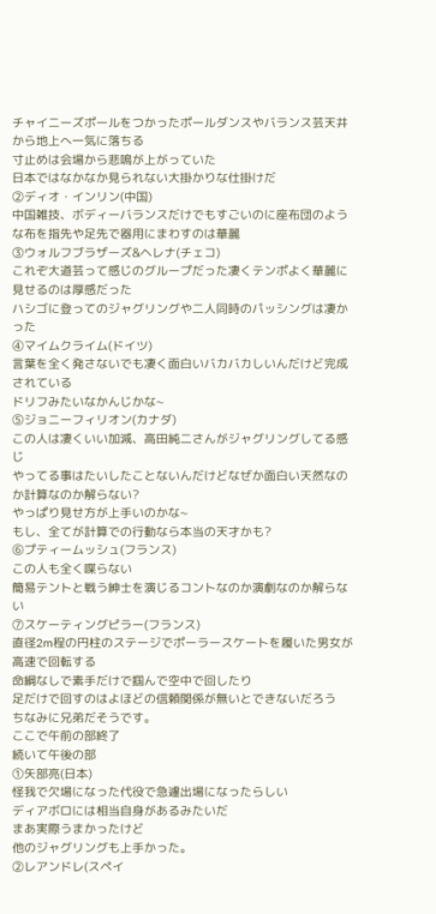チャイニーズポールをつかったポールダンスやバランス芸天井から地上へ一気に落ちる
寸止めは会場から悲鳴が上がっていた
日本ではなかなか見られない大掛かりな仕掛けだ
②ディオ・インリン(中国)
中国雑技、ボディーバランスだけでもすごいのに座布団のような布を指先や足先で器用にまわすのは華麗
③ウォルフブラザーズ&ヘレナ(チェコ)
これぞ大道芸って感じのグループだった凄くテンポよく華麗に見せるのは厚感だった
ハシゴに登ってのジャグリングや二人同時のパッシングは凄かった
④マイムクライム(ドイツ)
言葉を全く発さないでも凄く面白いバカバカしいんだけど完成されている
ドリフみたいなかんじかな~
⑤ジョニーフィリオン(カナダ)
この人は凄くいい加減、高田純二さんがジャグリングしてる感じ
やってる事はたいしたことないんだけどなぜか面白い天然なのか計算なのか解らない?
やっぱり見せ方が上手いのかな~
もし、全てが計算での行動なら本当の天才かも?
⑥プティームッシュ(フランス)
この人も全く喋らない
簡易テントと戦う紳士を演じるコントなのか演劇なのか解らない
⑦スケーティングピラー(フランス)
直径2m程の円柱のステージでポーラースケートを履いた男女が高速で回転する
命綱なしで素手だけで掴んで空中で回したり
足だけで回すのはよほどの信頼関係が無いとできないだろう
ちなみに兄弟だそうです。
ここで午前の部終了
続いて午後の部
①矢部亮(日本)
怪我で欠場になった代役で急遽出場になったらしい
ディアボロには相当自身があるみたいだ
まあ実際うまかったけど
他のジャグリングも上手かった。
②レアンドレ(スペイ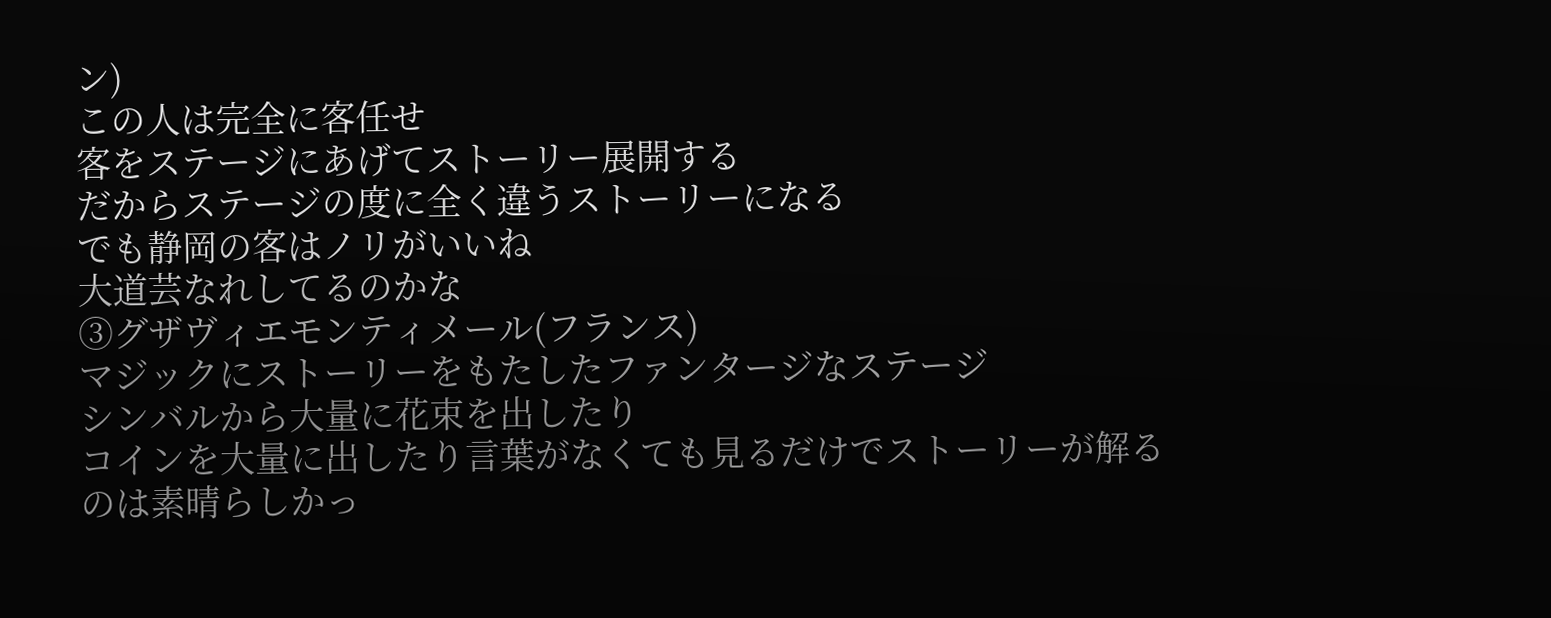ン)
この人は完全に客任せ
客をステージにあげてストーリー展開する
だからステージの度に全く違うストーリーになる
でも静岡の客はノリがいいね
大道芸なれしてるのかな
③グザヴィエモンティメール(フランス)
マジックにストーリーをもたしたファンタージなステージ
シンバルから大量に花束を出したり
コインを大量に出したり言葉がなくても見るだけでストーリーが解るのは素晴らしかっ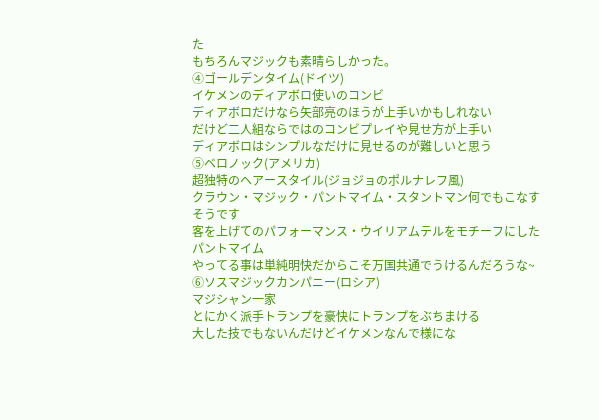た
もちろんマジックも素晴らしかった。
④ゴールデンタイム(ドイツ)
イケメンのディアボロ使いのコンビ
ディアボロだけなら矢部亮のほうが上手いかもしれない
だけど二人組ならではのコンビプレイや見せ方が上手い
ディアボロはシンプルなだけに見せるのが難しいと思う
⑤ベロノック(アメリカ)
超独特のヘアースタイル(ジョジョのポルナレフ風)
クラウン・マジック・パントマイム・スタントマン何でもこなすそうです
客を上げてのパフォーマンス・ウイリアムテルをモチーフにしたパントマイム
やってる事は単純明快だからこそ万国共通でうけるんだろうな~
⑥ソスマジックカンパニー(ロシア)
マジシャン一家
とにかく派手トランプを豪快にトランプをぶちまける
大した技でもないんだけどイケメンなんで様にな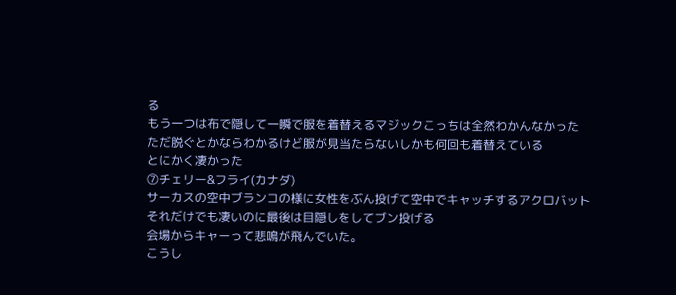る
もう一つは布で隠して一瞬で服を着替えるマジックこっちは全然わかんなかった
ただ脱ぐとかならわかるけど服が見当たらないしかも何回も着替えている
とにかく凄かった
⑦チェリー&フライ(カナダ)
サーカスの空中ブランコの様に女性をぶん投げて空中でキャッチするアクロバット
それだけでも凄いのに最後は目隠しをしてブン投げる
会場からキャーって悲鳴が飛んでいた。
こうし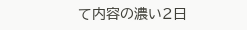て内容の濃い2日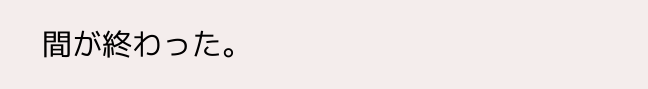間が終わった。